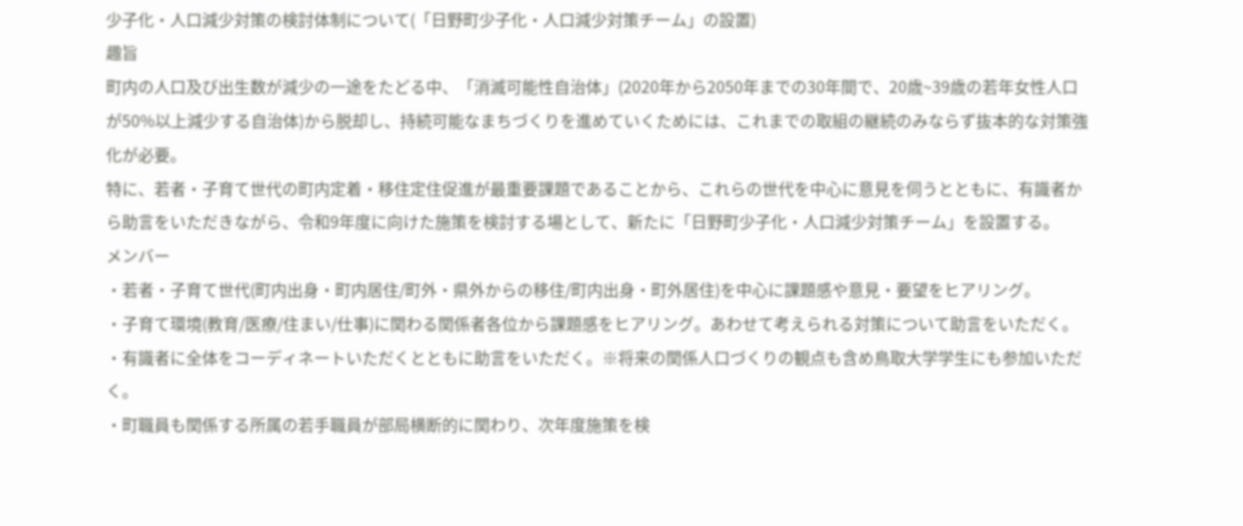少子化・人口減少対策の検討体制について(「日野町少子化・人口減少対策チーム」の設置)
趣旨
町内の人口及び出生数が減少の一途をたどる中、「消滅可能性自治体」(2020年から2050年までの30年間で、20歳~39歳の若年女性人口が50%以上減少する自治体)から脱却し、持続可能なまちづくりを進めていくためには、これまでの取組の継続のみならず抜本的な対策強化が必要。
特に、若者・子育て世代の町内定着・移住定住促進が最重要課題であることから、これらの世代を中心に意見を伺うとともに、有識者から助言をいただきながら、令和9年度に向けた施策を検討する場として、新たに「日野町少子化・人口減少対策チーム」を設置する。
メンバー
・若者・子育て世代(町内出身・町内居住/町外・県外からの移住/町内出身・町外居住)を中心に課題感や意見・要望をヒアリング。
・子育て環境(教育/医療/住まい/仕事)に関わる関係者各位から課題感をヒアリング。あわせて考えられる対策について助言をいただく。
・有識者に全体をコーディネートいただくとともに助言をいただく。※将来の関係人口づくりの観点も含め鳥取大学学生にも参加いただく。
・町職員も関係する所属の若手職員が部局横断的に関わり、次年度施策を検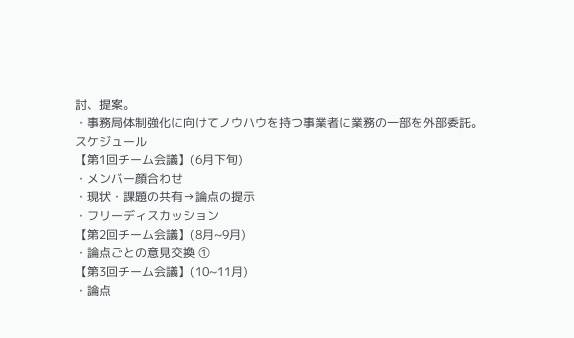討、提案。
・事務局体制強化に向けてノウハウを持つ事業者に業務の一部を外部委託。
スケジュール
【第1回チーム会議】(6月下旬)
・メンバー顔合わせ
・現状・課題の共有→論点の提示
・フリーディスカッション
【第2回チーム会議】(8月~9月)
・論点ごとの意見交換 ①
【第3回チーム会議】(10~11月)
・論点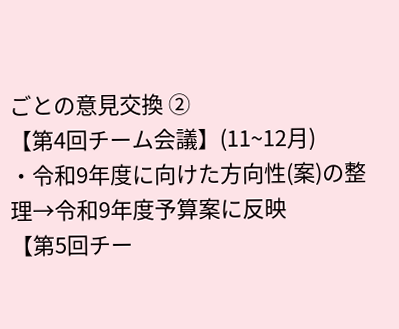ごとの意見交換 ②
【第4回チーム会議】(11~12月)
・令和9年度に向けた方向性(案)の整理→令和9年度予算案に反映
【第5回チー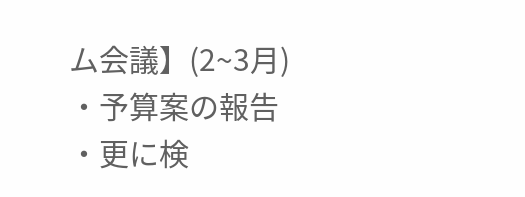ム会議】(2~3月)
・予算案の報告
・更に検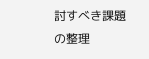討すべき課題の整理